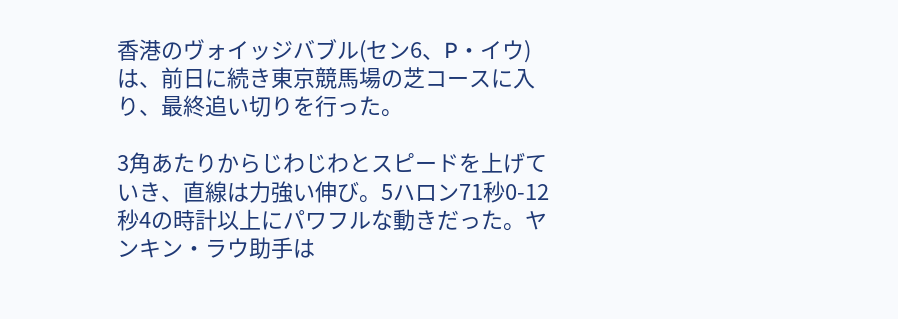香港のヴォイッジバブル(セン6、P・イウ)は、前日に続き東京競馬場の芝コースに入り、最終追い切りを行った。

3角あたりからじわじわとスピードを上げていき、直線は力強い伸び。5ハロン71秒0-12秒4の時計以上にパワフルな動きだった。ヤンキン・ラウ助手は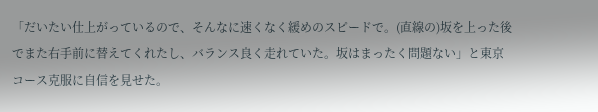「だいたい仕上がっているので、そんなに速くなく緩めのスピードで。(直線の)坂を上った後でまた右手前に替えてくれたし、バランス良く走れていた。坂はまったく問題ない」と東京コース克服に自信を見せた。